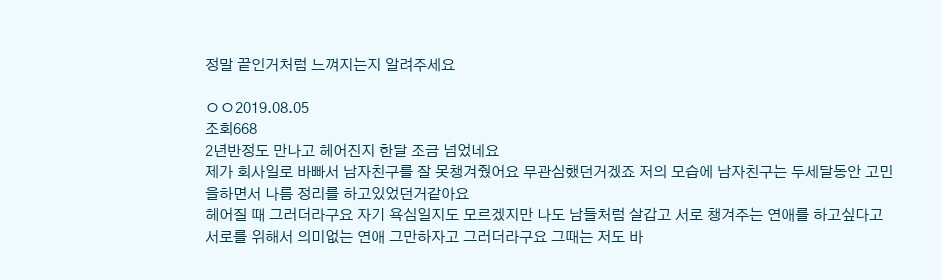정말 끝인거처럼 느껴지는지 알려주세요

ㅇㅇ2019.08.05
조회668
2년반정도 만나고 헤어진지 한달 조금 넘었네요
제가 회사일로 바빠서 남자친구를 잘 못챙겨줬어요 무관심했던거겠죠 저의 모습에 남자친구는 두세달동안 고민을하면서 나름 정리를 하고있었던거같아요
헤어질 때 그러더라구요 자기 욕심일지도 모르겠지만 나도 남들처럼 살갑고 서로 챙겨주는 연애를 하고싶다고 서로를 위해서 의미없는 연애 그만하자고 그러더라구요 그때는 저도 바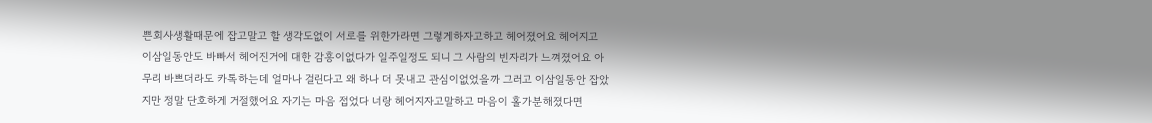쁜회사생활때문에 잡고말고 할 생각도없이 서로를 위한가라면 그렇게하자고하고 헤어졌어요 헤어지고 이삼일동안도 바빠서 헤어진거에 대한 감흥이없다가 일주일정도 되니 그 사람의 빈자리가 느껴졌어요 아무리 바쁘더라도 카톡하는데 얼마나 걸린다고 왜 하나 더 못내고 관심이없었을까 그러고 이삼일동안 잡았지만 정말 단호하게 거절했어요 자기는 마음 접었다 너랑 헤어지자고말하고 마음이 홀가분해졌다면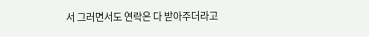서 그러면서도 연락은 다 받아주더라고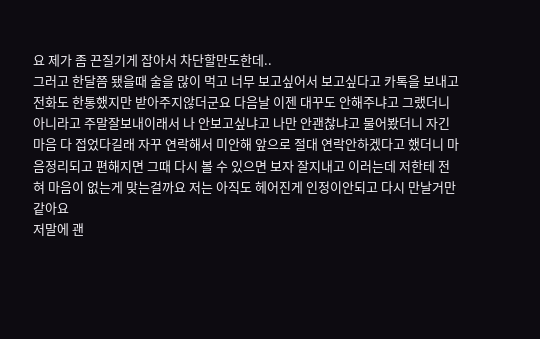요 제가 좀 끈질기게 잡아서 차단할만도한데..
그러고 한달쯤 됐을때 술을 많이 먹고 너무 보고싶어서 보고싶다고 카톡을 보내고 전화도 한통했지만 받아주지않더군요 다음날 이젠 대꾸도 안해주냐고 그랬더니 아니라고 주말잘보내이래서 나 안보고싶냐고 나만 안괜찮냐고 물어봤더니 자긴 마음 다 접었다길래 자꾸 연락해서 미안해 앞으로 절대 연락안하겠다고 했더니 마음정리되고 편해지면 그때 다시 볼 수 있으면 보자 잘지내고 이러는데 저한테 전혀 마음이 없는게 맞는걸까요 저는 아직도 헤어진게 인정이안되고 다시 만날거만같아요
저말에 괜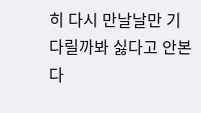히 다시 만날날만 기다릴까봐 싫다고 안본다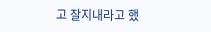고 잘지내라고 했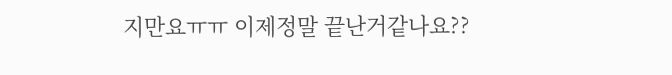지만요ㅠㅠ 이제정말 끝난거같나요??